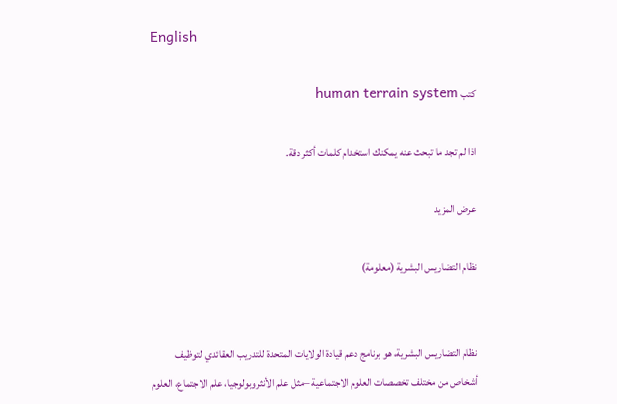English

كتب human terrain system

اذا لم تجد ما تبحث عنه يمكنك استخدام كلمات أكثر دقة.

عرض المزيد

نظام التضاريس البشرية (معلومة)


نظام التضاريس البشرية، هو برنامج دعم قيادة الولايات المتحدة للتدريب العقائدي لتوظيف أشخاص من مختلف تخصصات العلوم الاجتماعية –مثل علم الأنثروبولوجيا، علم الاجتماع، العلوم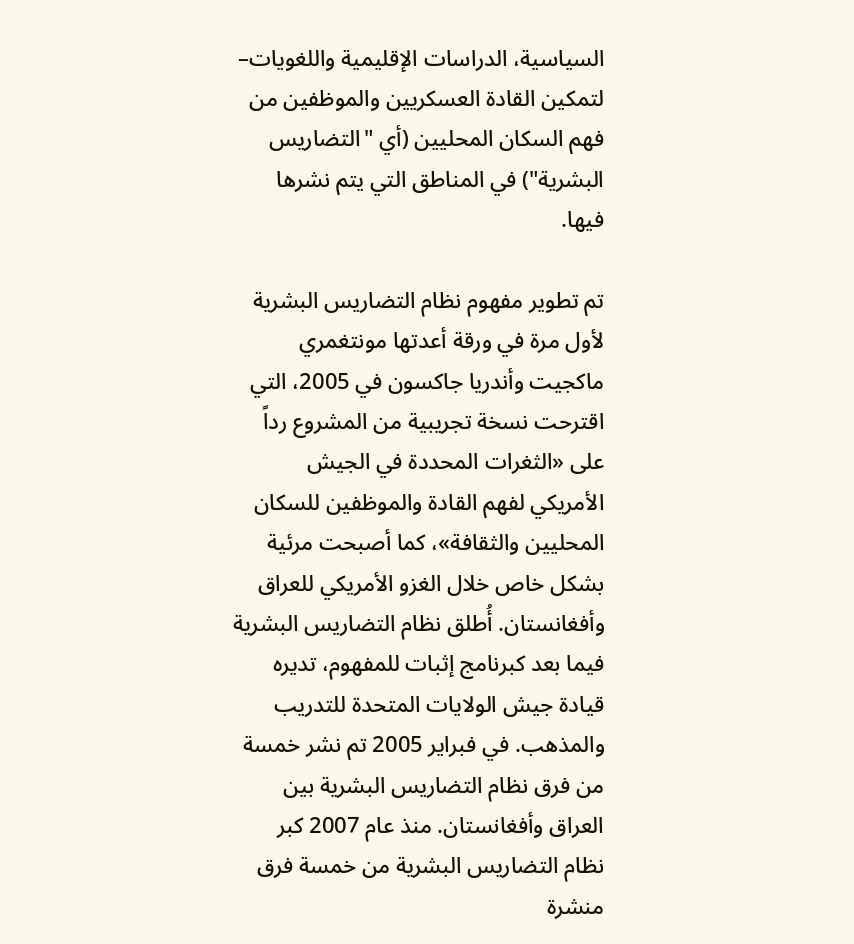السياسية، الدراسات الإقليمية واللغويات– لتمكين القادة العسكريين والموظفين من فهم السكان المحليين (أي "التضاريس البشرية") في المناطق التي يتم نشرها فيها.

تم تطوير مفهوم نظام التضاريس البشرية لأول مرة في ورقة أعدتها مونتغمري ماكجيت وأندريا جاكسون في 2005، التي اقترحت نسخة تجريبية من المشروع رداً على «الثغرات المحددة في الجيش الأمريكي لفهم القادة والموظفين للسكان المحليين والثقافة»، كما أصبحت مرئية بشكل خاص خلال الغزو الأمريكي للعراق وأفغانستان. أُطلق نظام التضاريس البشرية فيما بعد كبرنامج إثبات للمفهوم، تديره قيادة جيش الولايات المتحدة للتدريب والمذهب. في فبراير 2005 تم نشر خمسة من فرق نظام التضاريس البشرية بين العراق وأفغانستان. منذ عام 2007 كبر نظام التضاريس البشرية من خمسة فرق منشرة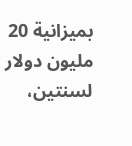بميزانية 20 مليون دولار لسنتين،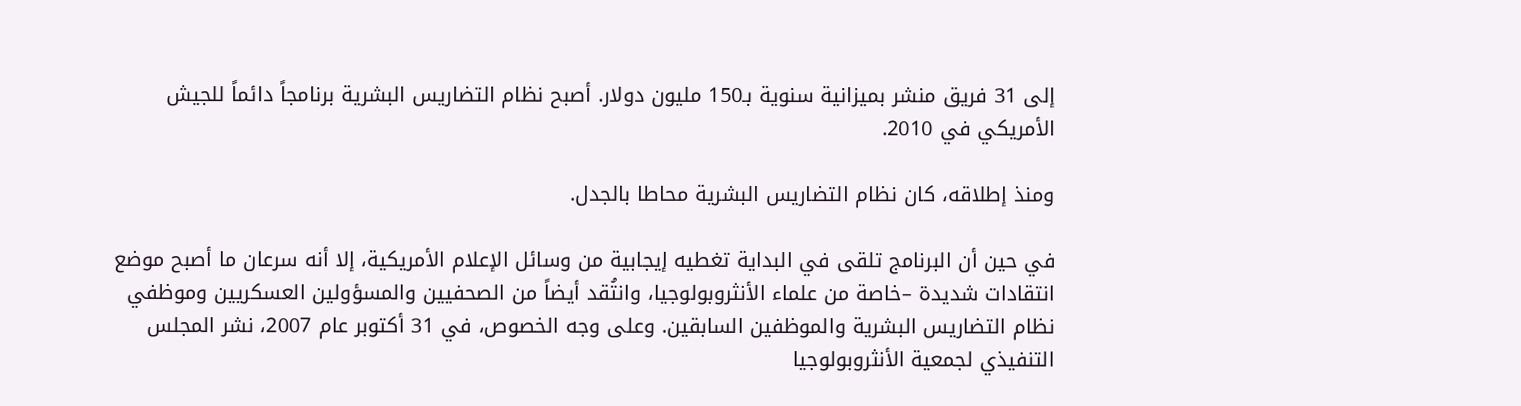إلى 31 فريق منشر بميزانية سنوية بـ150 مليون دولار. أصبح نظام التضاريس البشرية برنامجاً دائماً للجيش الأمريكي في 2010.

ومنذ إطلاقه، كان نظام التضاريس البشرية محاطا بالجدل.

في حين أن البرنامج تلقى في البداية تغطيه إيجابية من وسائل الإعلام الأمريكية، إلا أنه سرعان ما أصبح موضع انتقادات شديدة –خاصة من علماء الأنثروبولوجيا، وانتُقد أيضاً من الصحفيين والمسؤولين العسكريين وموظفي نظام التضاريس البشرية والموظفين السابقين. وعلى وجه الخصوص، في 31 أكتوبر عام 2007، نشر المجلس التنفيذي لجمعية الأنثروبولوجيا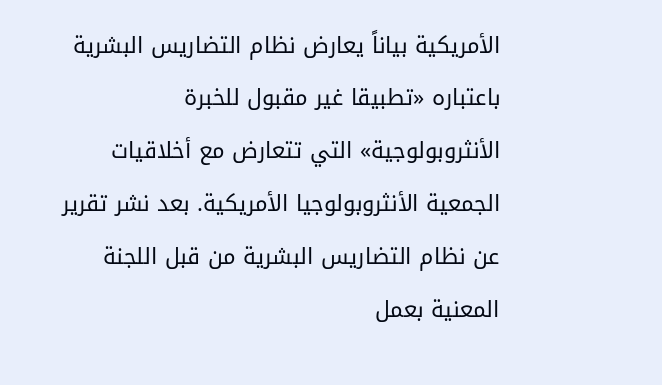الأمريكية بياناً يعارض نظام التضاريس البشرية باعتباره «تطبيقا غير مقبول للخبرة الأنثروبولوجية» التي تتعارض مع أخلاقيات الجمعية الأنثروبولوجيا الأمريكية. بعد نشر تقرير عن نظام التضاريس البشرية من قبل اللجنة المعنية بعمل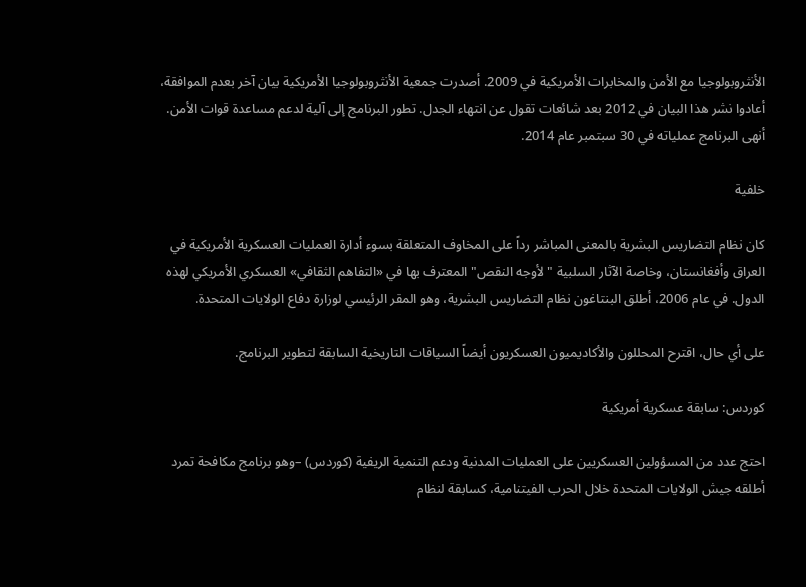الأنثروبولوجيا مع الأمن والمخابرات الأمريكية في 2009. أصدرت جمعية الأنثروبولوجيا الأمريكية بيان آخر بعدم الموافقة، أعادوا نشر هذا البيان في 2012 بعد شائعات تقول عن انتهاء الجدل. تطور البرنامج إلى آلية لدعم مساعدة قوات الأمن. أنهى البرنامج عملياته في 30 سبتمبر عام 2014.

خلفية

كان نظام التضاريس البشرية بالمعنى المباشر رداً على المخاوف المتعلقة بسوء أدارة العمليات العسكرية الأمريكية في العراق وأفغانستان، وخاصة الآثار السلبية "لأوجه النقص" المعترف بها في «التفاهم الثقافي» العسكري الأمريكي لهذه الدول. في عام 2006، أطلق البنتاغون نظام التضاريس البشرية، وهو المقر الرئيسي لوزارة دفاع الولايات المتحدة.

على أي حال، اقترح المحللون والأكاديميون العسكريون أيضاً السياقات التاريخية السابقة لتطوير البرنامج.

كوردس: سابقة عسكرية أمريكية

احتج عدد من المسؤولين العسكريين على العمليات المدنية ودعم التنمية الريفية (كوردس) –وهو برنامج مكافحة تمرد أطلقه جيش الولايات المتحدة خلال الحرب الفيتنامية، كسابقة لنظام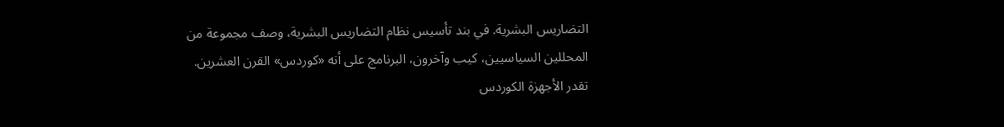التضاريس البشرية. في بند تأسيس نظام التضاريس البشرية، وصف مجموعة من المحللين السياسيين، كيب وآخرون، البرنامج على أنه «كوردس» القرن العشرين. تقدر الأجهزة الكوردس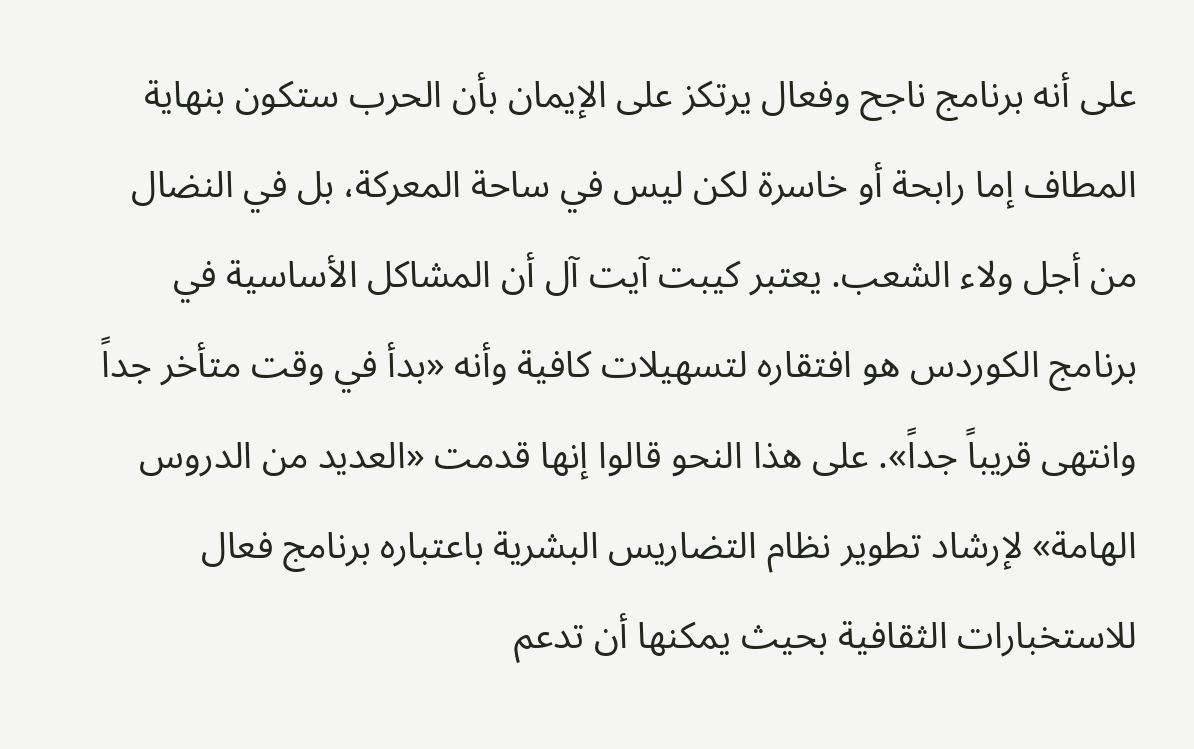على أنه برنامج ناجح وفعال يرتكز على الإيمان بأن الحرب ستكون بنهاية المطاف إما رابحة أو خاسرة لكن ليس في ساحة المعركة، بل في النضال من أجل ولاء الشعب. يعتبر كيبت آيت آل أن المشاكل الأساسية في برنامج الكوردس هو افتقاره لتسهيلات كافية وأنه «بدأ في وقت متأخر جداً وانتهى قريباً جداً». على هذا النحو قالوا إنها قدمت «العديد من الدروس الهامة» لإرشاد تطوير نظام التضاريس البشرية باعتباره برنامج فعال للاستخبارات الثقافية بحيث يمكنها أن تدعم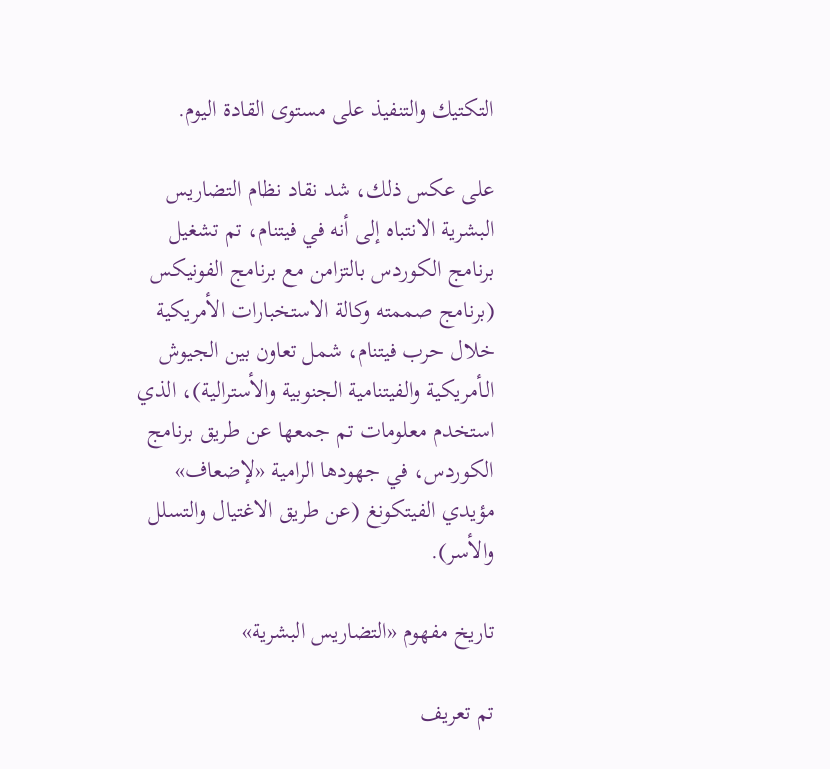التكتيك والتنفيذ على مستوى القادة اليوم.

على عكس ذلك، شد نقاد نظام التضاريس البشرية الانتباه إلى أنه في فيتنام، تم تشغيل برنامج الكوردس بالتزامن مع برنامج الفونيكس (برنامج صممته وكالة الاستخبارات الأمريكية خلال حرب فيتنام، شمل تعاون بين الجيوش الـأمريكية والفيتنامية الجنوبية والأسترالية)، الذي استخدم معلومات تم جمعها عن طريق برنامج الكوردس، في جهودها الرامية «لإضعاف» مؤيدي الفيتكونغ (عن طريق الاغتيال والتسلل والأسر).

تاريخ مفهوم «التضاريس البشرية»

تم تعريف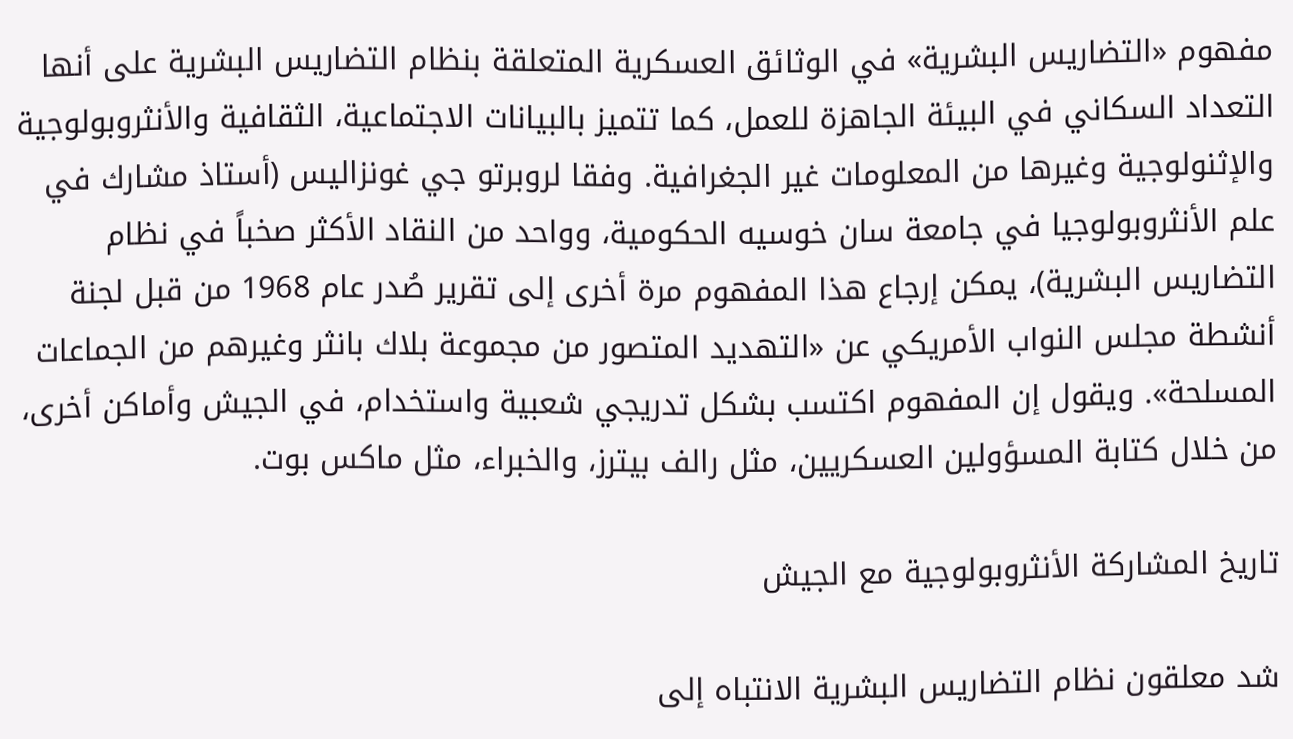مفهوم «التضاريس البشرية» في الوثائق العسكرية المتعلقة بنظام التضاريس البشرية على أنها التعداد السكاني في البيئة الجاهزة للعمل، كما تتميز بالبيانات الاجتماعية، الثقافية والأنثروبولوجية والإثنولوجية وغيرها من المعلومات غير الجغرافية. وفقا لروبرتو جي غونزاليس (أستاذ مشارك في علم الأنثروبولوجيا في جامعة سان خوسيه الحكومية، وواحد من النقاد الأكثر صخباً في نظام التضاريس البشرية)، يمكن إرجاع هذا المفهوم مرة أخرى إلى تقرير صُدر عام 1968 من قبل لجنة أنشطة مجلس النواب الأمريكي عن «التهديد المتصور من مجموعة بلاك بانثر وغيرهم من الجماعات المسلحة». ويقول إن المفهوم اكتسب بشكل تدريجي شعبية واستخدام، في الجيش وأماكن أخرى، من خلال كتابة المسؤولين العسكريين، مثل رالف بيترز، والخبراء، مثل ماكس بوت.

تاريخ المشاركة الأنثروبولوجية مع الجيش

شد معلقون نظام التضاريس البشرية الانتباه إلى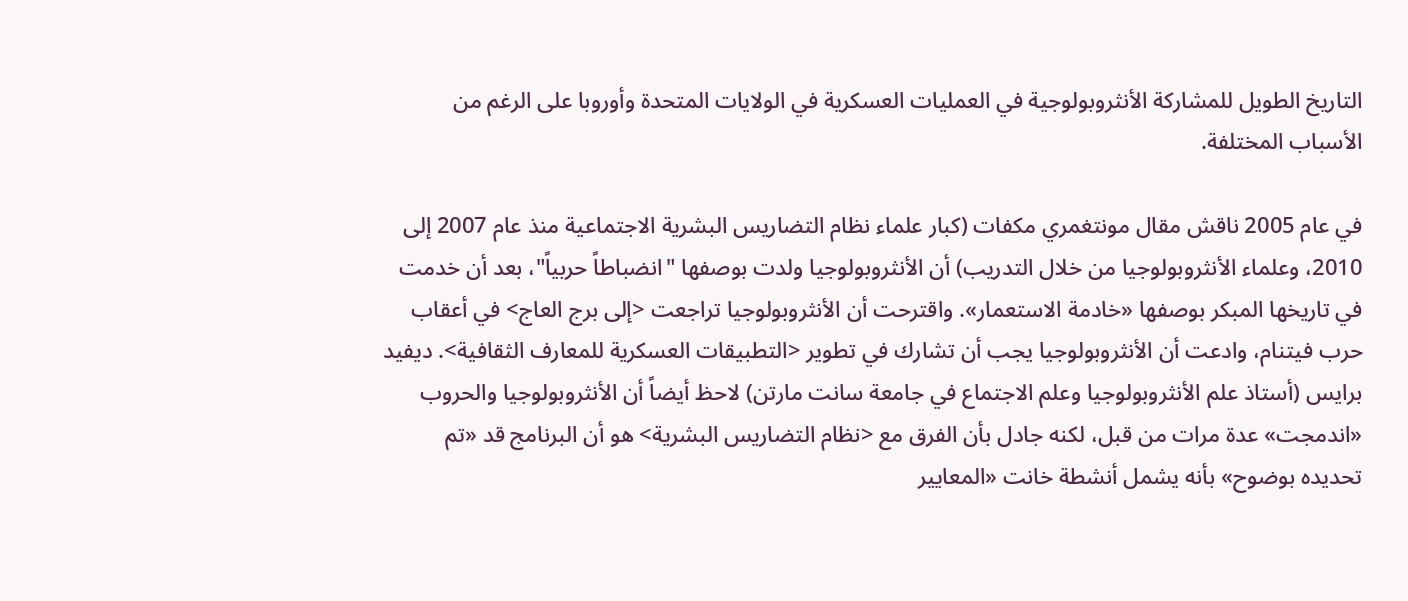التاريخ الطويل للمشاركة الأنثروبولوجية في العمليات العسكرية في الولايات المتحدة وأوروبا على الرغم من الأسباب المختلفة.

في عام 2005 ناقش مقال مونتغمري مكفات (كبار علماء نظام التضاريس البشرية الاجتماعية منذ عام 2007 إلى 2010، وعلماء الأنثروبولوجيا من خلال التدريب) أن الأنثروبولوجيا ولدت بوصفها "انضباطاً حربياً"، بعد أن خدمت في تاريخها المبكر بوصفها «خادمة الاستعمار». واقترحت أن الأنثروبولوجيا تراجعت <إلى برج العاج> في أعقاب حرب فيتنام، وادعت أن الأنثروبولوجيا يجب أن تشارك في تطوير <التطبيقات العسكرية للمعارف الثقافية>. ديفيد برايس (أستاذ علم الأنثروبولوجيا وعلم الاجتماع في جامعة سانت مارتن) لاحظ أيضاً أن الأنثروبولوجيا والحروب «اندمجت» عدة مرات من قبل، لكنه جادل بأن الفرق مع <نظام التضاريس البشرية> هو أن البرنامج قد «تم تحديده بوضوح» بأنه يشمل أنشطة خانت «المعايير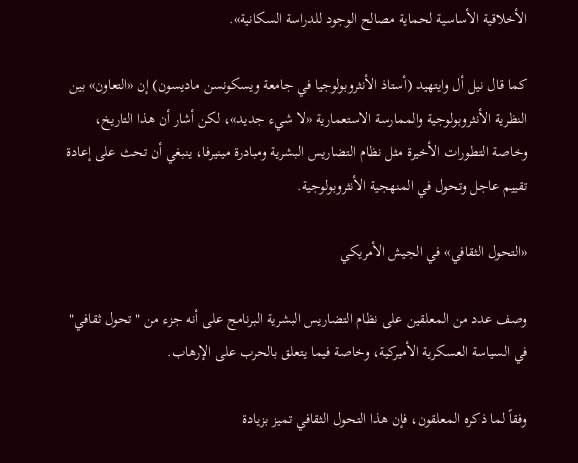الأخلاقية الأساسية لحماية مصالح الوجود للدراسة السكانية».

كما قال نيل أل وايتهيد (أستاذ الأنثروبولوجيا في جامعة ويسكونسن ماديسون) إن «التعاون» بين النظرية الأنثروبولوجية والممارسة الاستعمارية «لا شيء جديد»، لكن أشار أن هذا التاريخ، وخاصة التطورات الأخيرة مثل نظام التضاريس البشرية ومبادرة مينيرفا، ينبغي أن تحث على إعادة تقييم عاجل وتحول في المنهجية الأنثروبولوجية.

«التحول الثقافي» في الجيش الأمريكي

وصف عدد من المعلقين على نظام التضاريس البشرية البرنامج على أنه جزء من "تحول ثقافي" في السياسة العسكرية الأميركية، وخاصة فيما يتعلق بالحرب على الإرهاب.

وفقاً لما ذكره المعلقون، فإن هذا التحول الثقافي تميز بزيادة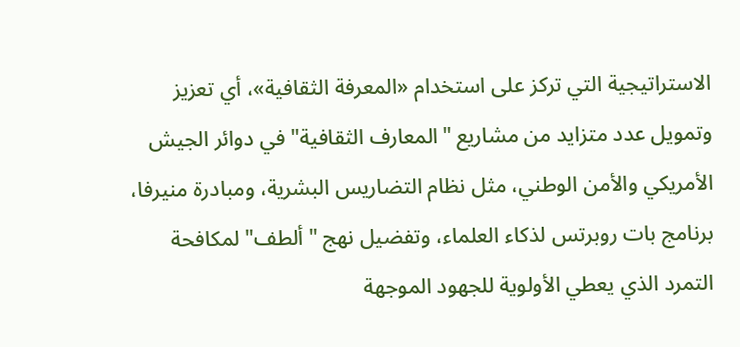الاستراتيجية التي تركز على استخدام «المعرفة الثقافية»، أي تعزيز وتمويل عدد متزايد من مشاريع "المعارف الثقافية" في دوائر الجيش الأمريكي والأمن الوطني، مثل نظام التضاريس البشرية، ومبادرة منيرفا، برنامج بات روبرتس لذكاء العلماء، وتفضيل نهج "ألطف" لمكافحة التمرد الذي يعطي الأولوية للجهود الموجهة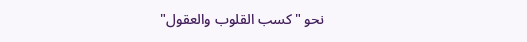نحو "كسب القلوب والعقول"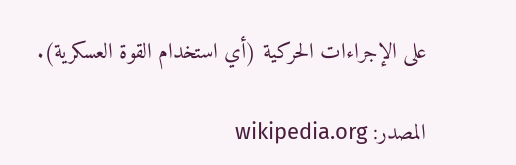على الإجراءات الحركية (أي استخدام القوة العسكرية).

المصدر: wikipedia.org